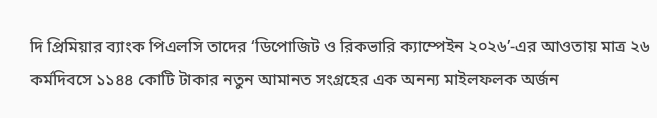দি প্রিমিয়ার ব্যাংক পিএলসি তাদের ‘ডিপোজিট ও রিকভারি ক্যাম্পেইন ২০২৬’-এর আওতায় মাত্র ২৬ কর্মদিবসে ১১৪৪ কোটি টাকার নতুন আমানত সংগ্রহের এক অনন্য মাইলফলক অর্জন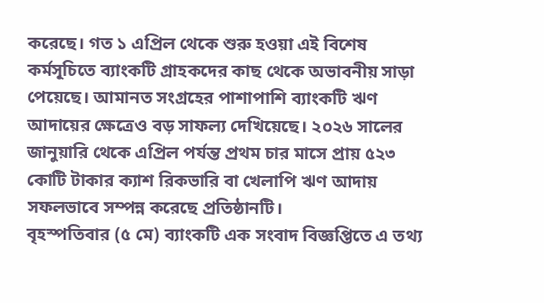করেছে। গত ১ এপ্রিল থেকে শুরু হওয়া এই বিশেষ কর্মসূচিতে ব্যাংকটি গ্রাহকদের কাছ থেকে অভাবনীয় সাড়া পেয়েছে। আমানত সংগ্রহের পাশাপাশি ব্যাংকটি ঋণ আদায়ের ক্ষেত্রেও বড় সাফল্য দেখিয়েছে। ২০২৬ সালের জানুয়ারি থেকে এপ্রিল পর্যন্ত প্রথম চার মাসে প্রায় ৫২৩ কোটি টাকার ক্যাশ রিকভারি বা খেলাপি ঋণ আদায় সফলভাবে সম্পন্ন করেছে প্রতিষ্ঠানটি।
বৃহস্পতিবার (৫ মে) ব্যাংকটি এক সংবাদ বিজ্ঞপ্তিতে এ তথ্য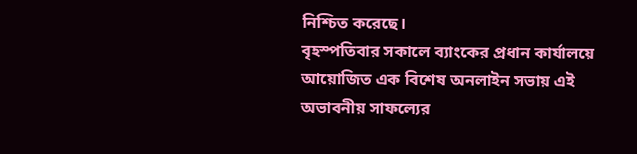নিশ্চিত করেছে।
বৃহস্পতিবার সকালে ব্যাংকের প্রধান কার্যালয়ে আয়োজিত এক বিশেষ অনলাইন সভায় এই অভাবনীয় সাফল্যের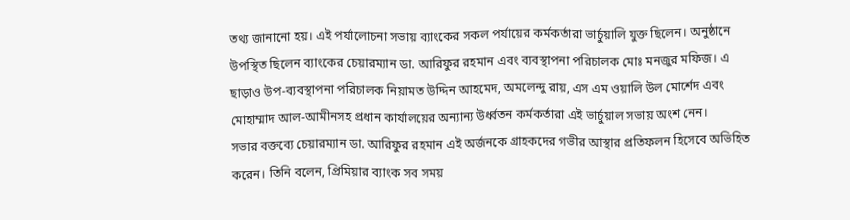তথ্য জানানো হয়। এই পর্যালোচনা সভায় ব্যাংকের সকল পর্যায়ের কর্মকর্তারা ভার্চুয়ালি যুক্ত ছিলেন। অনুষ্ঠানে উপস্থিত ছিলেন ব্যাংকের চেয়ারম্যান ডা. আরিফুর রহমান এবং ব্যবস্থাপনা পরিচালক মোঃ মনজুর মফিজ। এ ছাড়াও উপ-ব্যবস্থাপনা পরিচালক নিয়ামত উদ্দিন আহমেদ, অমলেন্দু রায়, এস এম ওয়ালি উল মোর্শেদ এবং মোহাম্মাদ আল-আমীনসহ প্রধান কার্যালয়ের অন্যান্য উর্ধ্বতন কর্মকর্তারা এই ভার্চুয়াল সভায় অংশ নেন।
সভার বক্তব্যে চেয়ারম্যান ডা. আরিফুর রহমান এই অর্জনকে গ্রাহকদের গভীর আস্থার প্রতিফলন হিসেবে অভিহিত করেন। তিনি বলেন, প্রিমিয়ার ব্যাংক সব সময়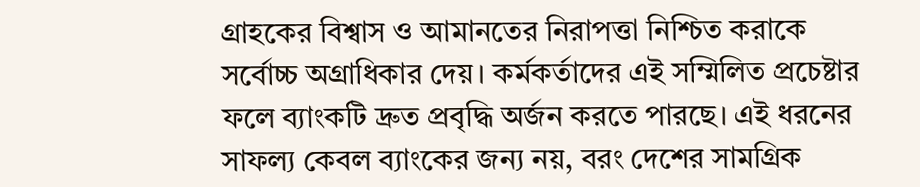গ্রাহকের বিশ্বাস ও আমানতের নিরাপত্তা নিশ্চিত করাকে সর্বোচ্চ অগ্রাধিকার দেয়। কর্মকর্তাদের এই সম্মিলিত প্রচেষ্টার ফলে ব্যাংকটি দ্রুত প্রবৃদ্ধি অর্জন করতে পারছে। এই ধরনের সাফল্য কেবল ব্যাংকের জন্য নয়, বরং দেশের সামগ্রিক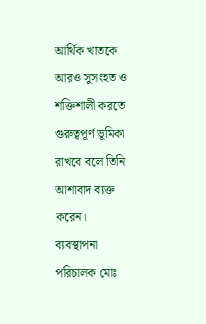আর্থিক খাতকে আরও সুসংহত ও শক্তিশালী করতে গুরুত্বপূর্ণ ভূমিকা রাখবে বলে তিনি আশাবাদ ব্যক্ত করেন।
ব্যবস্থাপনা পরিচালক মোঃ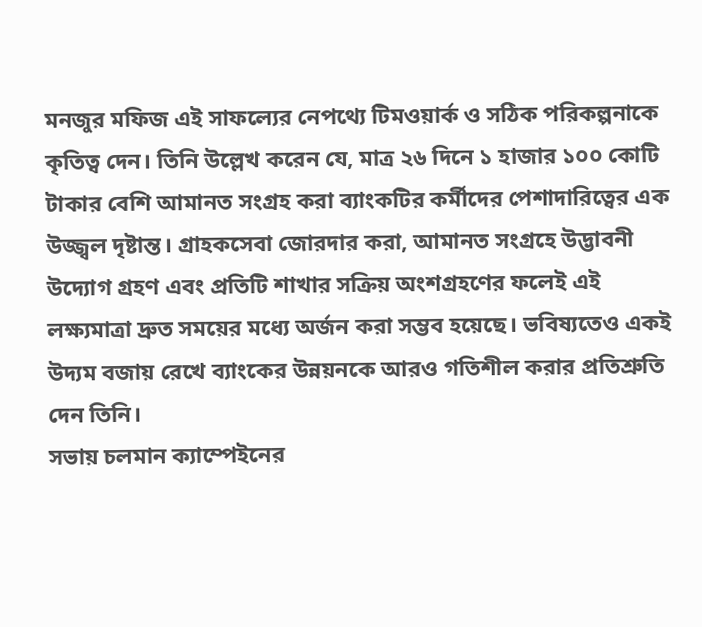মনজুর মফিজ এই সাফল্যের নেপথ্যে টিমওয়ার্ক ও সঠিক পরিকল্পনাকে কৃতিত্ব দেন। তিনি উল্লেখ করেন যে, মাত্র ২৬ দিনে ১ হাজার ১০০ কোটি টাকার বেশি আমানত সংগ্রহ করা ব্যাংকটির কর্মীদের পেশাদারিত্বের এক উজ্জ্বল দৃষ্টান্ত। গ্রাহকসেবা জোরদার করা, আমানত সংগ্রহে উদ্ভাবনী উদ্যোগ গ্রহণ এবং প্রতিটি শাখার সক্রিয় অংশগ্রহণের ফলেই এই লক্ষ্যমাত্রা দ্রুত সময়ের মধ্যে অর্জন করা সম্ভব হয়েছে। ভবিষ্যতেও একই উদ্যম বজায় রেখে ব্যাংকের উন্নয়নকে আরও গতিশীল করার প্রতিশ্রুতি দেন তিনি।
সভায় চলমান ক্যাম্পেইনের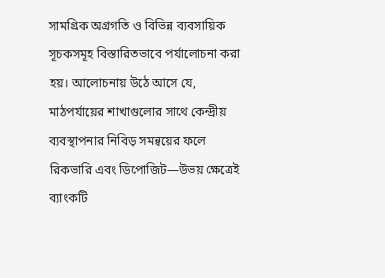সামগ্রিক অগ্রগতি ও বিভিন্ন ব্যবসায়িক সূচকসমূহ বিস্তারিতভাবে পর্যালোচনা করা হয়। আলোচনায় উঠে আসে যে, মাঠপর্যায়ের শাখাগুলোর সাথে কেন্দ্রীয় ব্যবস্থাপনার নিবিড় সমন্বয়ের ফলে রিকভারি এবং ডিপোজিট—উভয় ক্ষেত্রেই ব্যাংকটি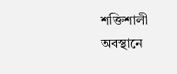শক্তিশালী অবস্থানে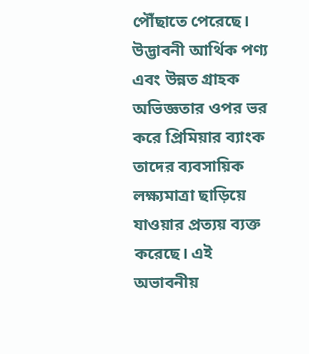পৌঁছাতে পেরেছে। উদ্ভাবনী আর্থিক পণ্য এবং উন্নত গ্রাহক অভিজ্ঞতার ওপর ভর করে প্রিমিয়ার ব্যাংক তাদের ব্যবসায়িক লক্ষ্যমাত্রা ছাড়িয়ে যাওয়ার প্রত্যয় ব্যক্ত করেছে। এই অভাবনীয়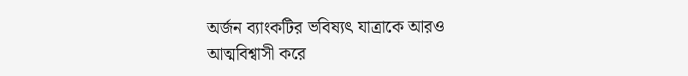অর্জন ব্যাংকটির ভবিষ্যৎ যাত্রাকে আরও আত্মবিশ্বাসী করে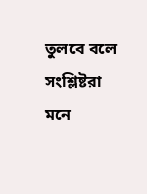তুলবে বলে সংশ্লিষ্টরা মনে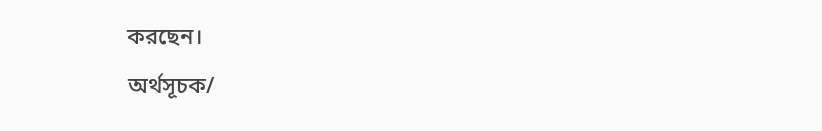করছেন।
অর্থসূচক/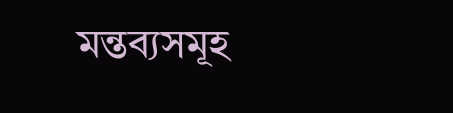মন্তব্যসমূহ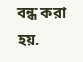বন্ধ করা হয়.